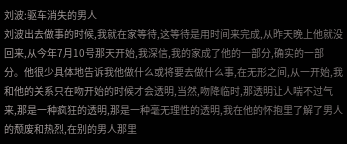刘波:驱车消失的男人
刘波出去做事的时候,我就在家等待,这等待是用时间来完成,从昨天晚上他就没回来,从今年7月10号那天开始,我深信,我的家成了他的一部分,确实的一部分。他很少具体地告诉我他做什么或将要去做什么事,在无形之间,从一开始,我和他的关系只在吻开始的时候才会透明,当然,吻降临时,那透明让人喘不过气来,那是一种疯狂的透明,那是一种毫无理性的透明,我在他的怀抱里了解了男人的颓废和热烈,在别的男人那里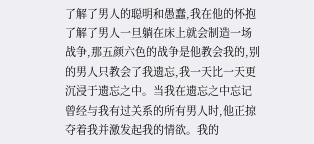了解了男人的聪明和愚蠢,我在他的怀抱了解了男人一旦躺在床上就会制造一场战争,那五颜六色的战争是他教会我的,别的男人只教会了我遗忘,我一天比一天更沉浸于遗忘之中。当我在遗忘之中忘记曾经与我有过关系的所有男人时,他正掠夺着我并激发起我的情欲。我的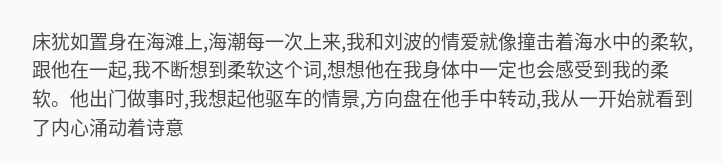床犹如置身在海滩上,海潮每一次上来,我和刘波的情爱就像撞击着海水中的柔软,跟他在一起,我不断想到柔软这个词,想想他在我身体中一定也会感受到我的柔软。他出门做事时,我想起他驱车的情景,方向盘在他手中转动,我从一开始就看到了内心涌动着诗意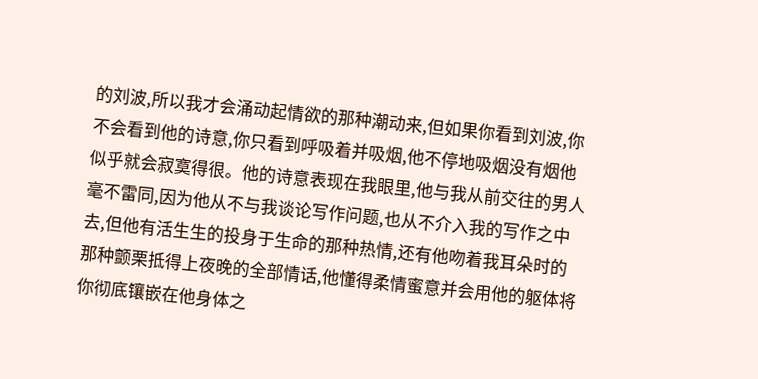的刘波,所以我才会涌动起情欲的那种潮动来,但如果你看到刘波,你不会看到他的诗意,你只看到呼吸着并吸烟,他不停地吸烟没有烟他似乎就会寂寞得很。他的诗意表现在我眼里,他与我从前交往的男人毫不雷同,因为他从不与我谈论写作问题,也从不介入我的写作之中去,但他有活生生的投身于生命的那种热情,还有他吻着我耳朵时的那种颤栗抵得上夜晚的全部情话,他懂得柔情蜜意并会用他的躯体将你彻底镶嵌在他身体之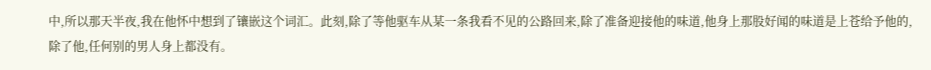中,所以那天半夜,我在他怀中想到了镶嵌这个词汇。此刻,除了等他驱车从某一条我看不见的公路回来,除了准备迎接他的味道,他身上那股好闻的味道是上苍给予他的,除了他,任何别的男人身上都没有。